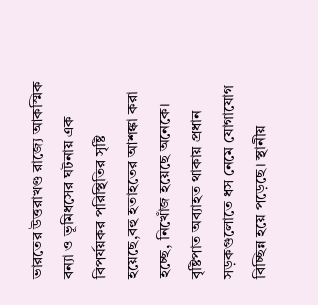ভারতের উত্তরাখণ্ড রাজ্যে আকস্মিক বন্যা ও ভূমিধসের ঘটনায় এক বিপর্যয়কর পরিস্থিতির সৃষ্টি হয়েছে,বহু হতাহতের আশঙ্কা করা হচ্ছে, নিখোঁজ হয়েছে অনেকে।
বৃষ্টিপাত অব্যাহত থাকায় প্রধান সড়কগুলোতে ধস নেমে যোগাযোগ বিচ্ছিন্ন হয়ে পড়েছে। স্থানীয়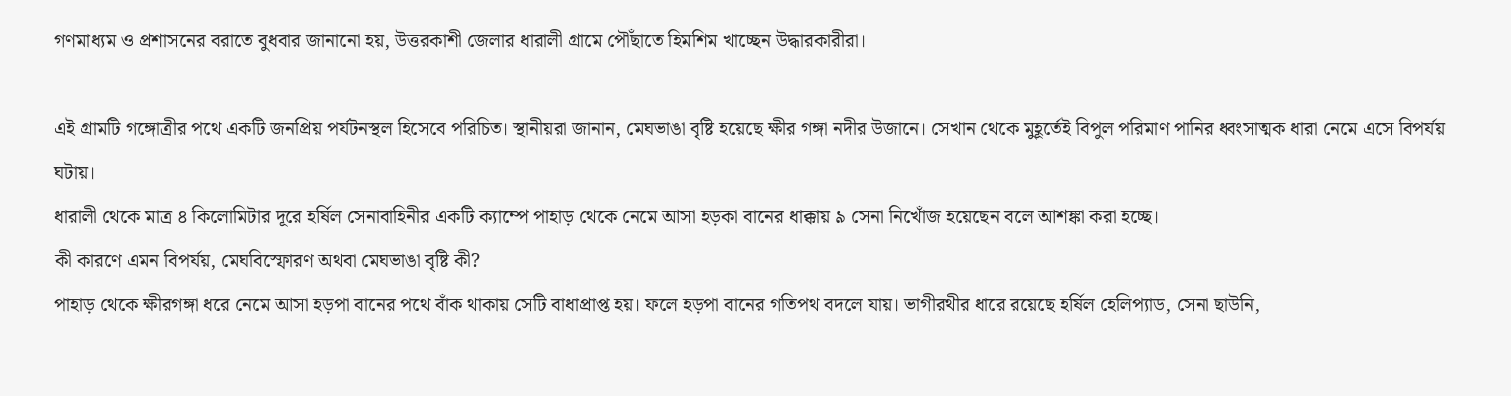গণমাধ্যম ও প্রশাসনের বরাতে বুধবার জানানো হয়, উত্তরকাশী জেলার ধারালী গ্রামে পৌঁছাতে হিমশিম খাচ্ছেন উদ্ধারকারীরা।

এই গ্রামটি গঙ্গোত্রীর পথে একটি জনপ্রিয় পর্যটনস্থল হিসেবে পরিচিত। স্থানীয়রা জানান, মেঘভাঙা বৃষ্টি হয়েছে ক্ষীর গঙ্গা নদীর উজানে। সেখান থেকে মুহূর্তেই বিপুল পরিমাণ পানির ধ্বংসাত্মক ধারা নেমে এসে বিপর্যয় ঘটায়।
ধারালী থেকে মাত্র ৪ কিলোমিটার দূরে হর্ষিল সেনাবাহিনীর একটি ক্যাম্পে পাহাড় থেকে নেমে আসা হড়কা বানের ধাক্কায় ৯ সেনা নিখোঁজ হয়েছেন বলে আশঙ্কা করা হচ্ছে।
কী কারণে এমন বিপর্যয়, মেঘবিস্ফোরণ অথবা মেঘভাঙা বৃষ্টি কী?
পাহাড় থেকে ক্ষীরগঙ্গা ধরে নেমে আসা হড়পা বানের পথে বাঁক থাকায় সেটি বাধাপ্রাপ্ত হয়। ফলে হড়পা বানের গতিপথ বদলে যায়। ভাগীরথীর ধারে রয়েছে হর্ষিল হেলিপ্যাড, সেনা ছাউনি,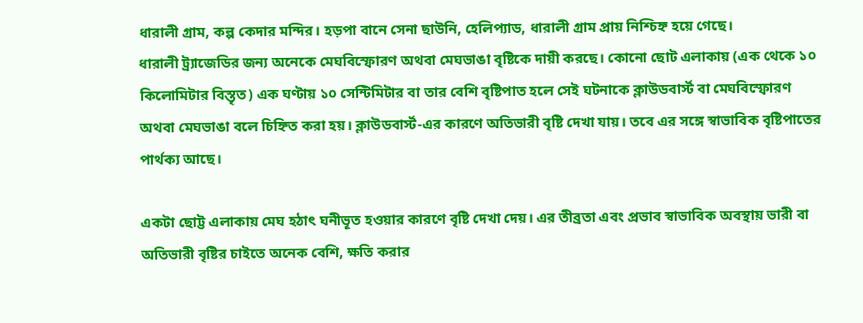ধারালী গ্রাম, কল্প কেদার মন্দির। হড়পা বানে সেনা ছাউনি, হেলিপ্যাড, ধারালী গ্রাম প্রায় নিশ্চিহ্ন হয়ে গেছে।
ধারালী ট্র্যাজেডির জন্য অনেকে মেঘবিস্ফোরণ অথবা মেঘভাঙা বৃষ্টিকে দায়ী করছে। কোনো ছোট এলাকায় (এক থেকে ১০ কিলোমিটার বিস্তৃত) এক ঘণ্টায় ১০ সেন্টিমিটার বা তার বেশি বৃষ্টিপাত হলে সেই ঘটনাকে ক্লাউডবার্স্ট বা মেঘবিস্ফোরণ অথবা মেঘভাঙা বলে চিহ্নিত করা হয়। ক্লাউডবার্স্ট-এর কারণে অতিভারী বৃষ্টি দেখা যায়। তবে এর সঙ্গে স্বাভাবিক বৃষ্টিপাতের পার্থক্য আছে।

একটা ছোট্ট এলাকায় মেঘ হঠাৎ ঘনীভূত হওয়ার কারণে বৃষ্টি দেখা দেয়। এর তীব্রতা এবং প্রভাব স্বাভাবিক অবস্থায় ভারী বা অতিভারী বৃষ্টির চাইতে অনেক বেশি, ক্ষতি করার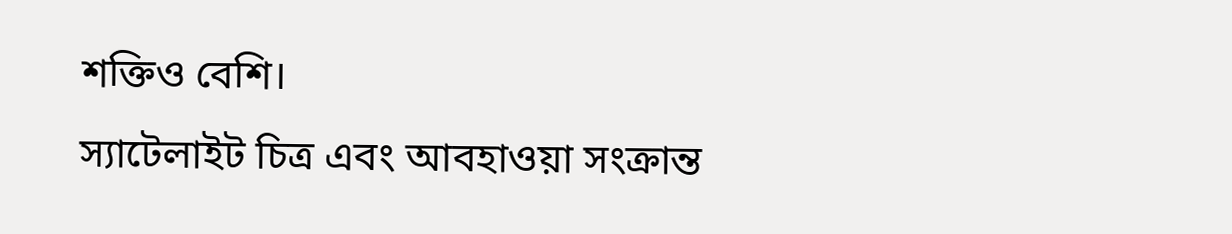শক্তিও বেশি।
স্যাটেলাইট চিত্র এবং আবহাওয়া সংক্রান্ত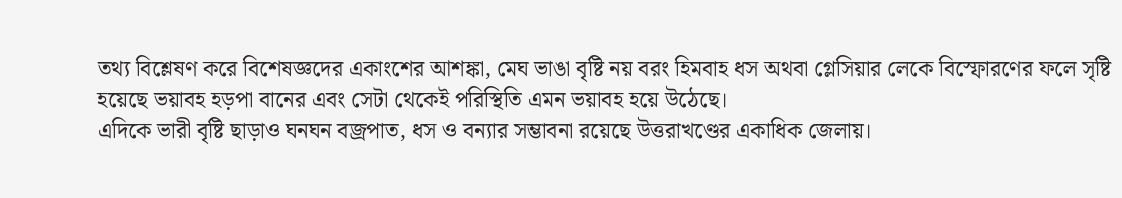তথ্য বিশ্লেষণ করে বিশেষজ্ঞদের একাংশের আশঙ্কা, মেঘ ভাঙা বৃষ্টি নয় বরং হিমবাহ ধস অথবা গ্লেসিয়ার লেকে বিস্ফোরণের ফলে সৃষ্টি হয়েছে ভয়াবহ হড়পা বানের এবং সেটা থেকেই পরিস্থিতি এমন ভয়াবহ হয়ে উঠেছে।
এদিকে ভারী বৃষ্টি ছাড়াও ঘনঘন বজ্রপাত, ধস ও বন্যার সম্ভাবনা রয়েছে উত্তরাখণ্ডের একাধিক জেলায়।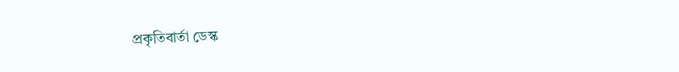প্রকৃতিবার্তা ডেস্ক